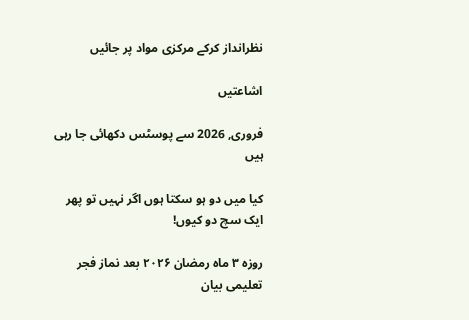نظرانداز کرکے مرکزی مواد پر جائیں

اشاعتیں

فروری, 2026 سے پوسٹس دکھائی جا رہی ہیں

کیا میں دو ہو سکتا ہوں اگر نہیں تو پھر ایک سچ دو کیوں!

روزہ ۳ ماہ رمضان ۲۰۲۶ بعد نماز فجر تعلیمی بیان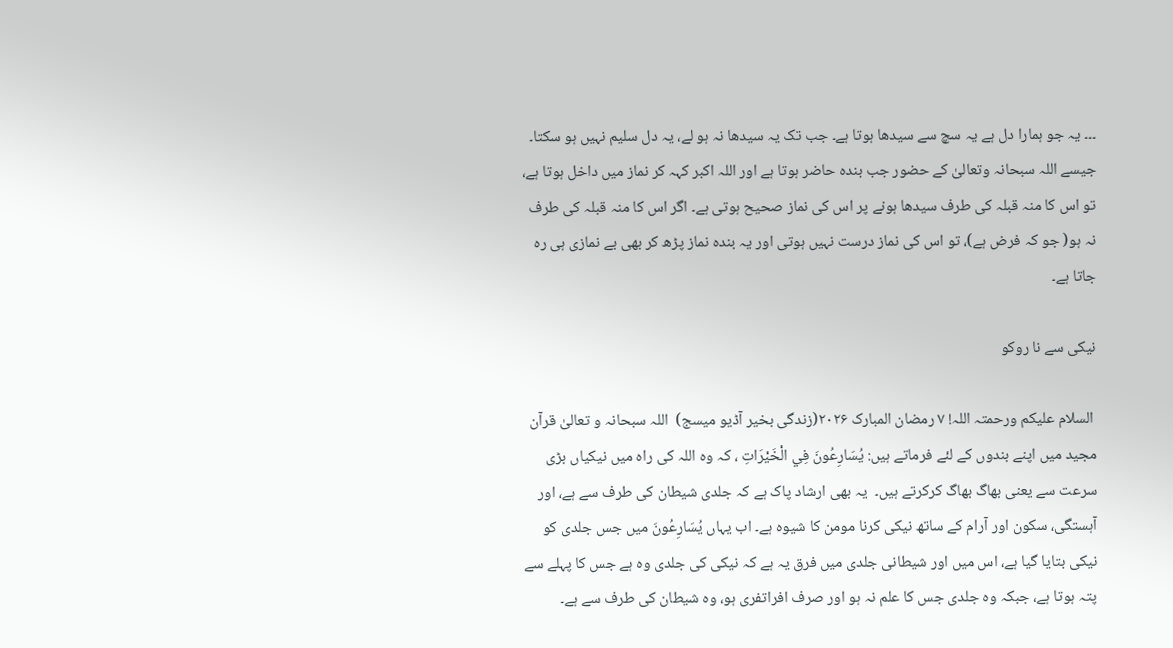۔۔۔ یہ جو ہمارا دل ہے یہ سچ سے سیدھا ہوتا ہے۔ جب تک یہ سیدھا نہ ہو لے، یہ دل سلیم نہیں ہو سکتا۔ جیسے اللہ سبحانہ وتعالیٰ کے حضور جب بندہ حاضر ہوتا ہے اور اللہ اکبر کہہ کر نماز میں داخل ہوتا ہے، تو اس کا منہ قبلہ کی طرف سیدھا ہونے پر اس کی نماز صحیح ہوتی ہے۔ اگر اس کا منہ قبلہ کی طرف نہ ہو( جو کہ فرض ہے)، تو اس کی نماز درست نہیں ہوتی اور یہ بندہ نماز پڑھ کر بھی بے نمازی ہی رہ جاتا ہے۔

نیکی سے نا روکو

 السلام علیکم ورحمتہ اللہ! ۷ رمضان المبارک ۲۰۲۶(زندگی بخیر آڈیو میسج)  اللہ سبحانہ و تعالیٰ قرآن مجید میں اپنے بندوں کے لئے فرماتے ہیں: يُسَارِعُونَ فِي الْخَيْرَاتِ ، کہ وہ اللہ کی راہ میں نیکیاں بڑی سرعت سے یعنی بھاگ بھاگ کرکرتے ہیں۔  یہ بھی ارشاد پاک ہے کہ جلدی شیطان کی طرف سے ہے، اور آہستگی، سکون اور آرام کے ساتھ نیکی کرنا مومن کا شیوہ ہے۔ اب یہاں يُسَارِعُونَ میں جس جلدی کو نیکی بتایا گیا ہے، اس میں اور شیطانی جلدی میں فرق یہ ہے کہ نیکی کی جلدی وہ ہے جس کا پہلے سے پتہ ہوتا ہے، جبکہ وہ جلدی جس کا علم نہ ہو اور صرف افراتفری ہو، وہ شیطان کی طرف سے ہے۔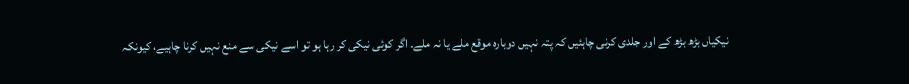نیکیاں بڑھ بڑھ کے اور جلدی کرنی چاہئیں کہ پتہ نہیں دوبارہ موقع ملے یا نہ ملے۔ اگر کوئی نیکی کر رہا ہو تو اسے نیکی سے منع نہیں کرنا چاہیے، کیونکہ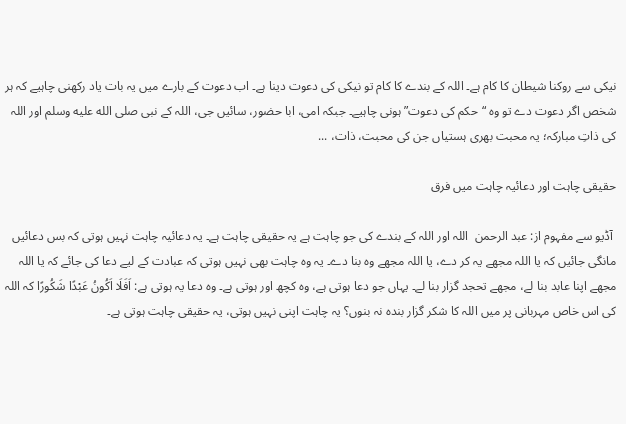نیکی سے روکنا شیطان کا کام ہے۔ اللہ کے بندے کا کام تو نیکی کی دعوت دینا ہے۔ اب دعوت کے بارے میں یہ بات یاد رکھنی چاہیے کہ ہر شخص اگر دعوت دے تو وہ “حکم کی دعوت” ہونی چاہیے۔ جبکہ امی، ابا حضور، سائیں جی، اللہ کے نبی صلى الله عليه وسلم اور اللہ کی ذاتِ مبارکہ؛ یہ محبت بھری ہستیاں جن کی محبت، ذات، ...

حقیقی چاہت اور دعائیہ چاہت میں فرق

 آڈیو سے مفہوم از: عبد الرحمن  اللہ اور اللہ کے بندے کی جو چاہت ہے یہ حقیقی چاہت ہے۔ یہ دعائیہ چاہت نہیں ہوتی کہ بس دعائیں مانگی جائیں کہ یا اللہ مجھے یہ کر دے، یا اللہ مجھے وہ بنا دے۔ یہ وہ چاہت بھی نہیں ہوتی کہ عبادت کے لیے دعا کی جائے کہ یا اللہ مجھے اپنا عابد بنا لے، مجھے تحجد گزار بنا لے۔ یہاں جو دعا ہوتی ہے، وہ کچھ اور ہوتی ہے۔ وہ دعا یہ ہوتی ہے: اَفَلَا اَكُونُ عَبْدًا شَكُورًا کہ اللہ کی اس خاص مہربانی پر میں اللہ کا شکر گزار بندہ نہ بنوں؟ یہ چاہت اپنی نہیں ہوتی، یہ حقیقی چاہت ہوتی ہے۔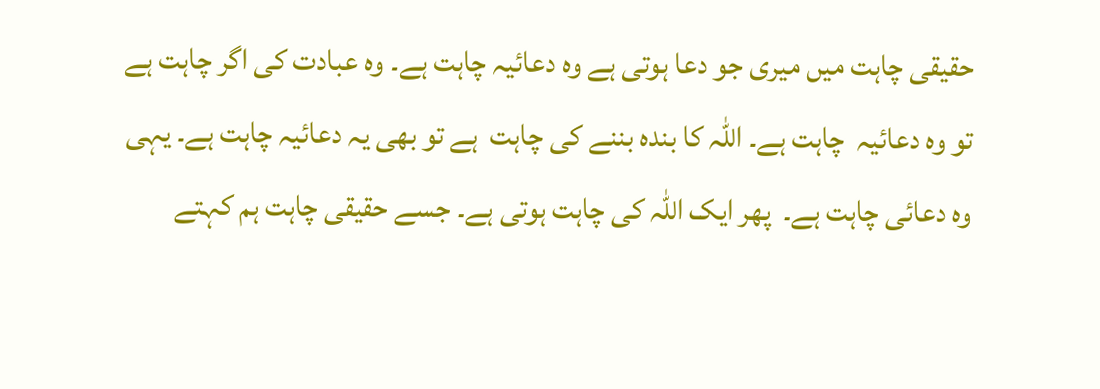حقیقی چاہت میں میری جو دعا ہوتی ہے وہ دعائیہ چاہت ہے۔ وہ عبادت کی اگر چاہت ہے تو وہ دعائیہ  چاہت ہے۔ اللہ کا بندہ بننے کی چاہت  ہے تو بھی یہ دعائیہ چاہت ہے۔ یہی وہ دعائی چاہت ہے۔  پھر ایک اللہ کی چاہت ہوتی ہے۔ جسے حقیقی چاہت ہم کہتے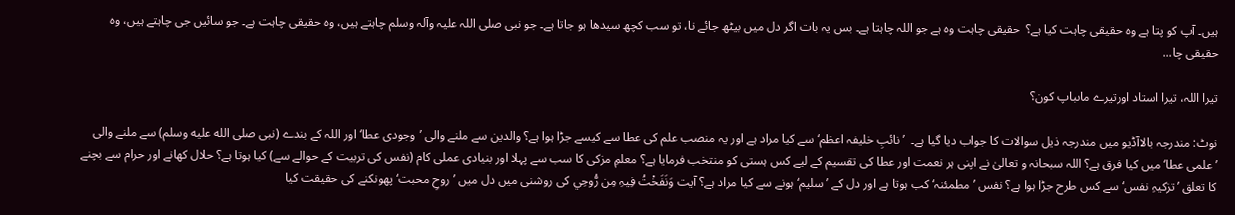ہیں۔ آپ کو پتا ہے وہ حقیقی چاہت کیا ہے؟  حقیقی چاہت وہ ہے جو اللہ چاہتا ہے۔ بس یہ بات اگر دل میں بیٹھ جائے نا، تو سب کچھ سیدھا ہو جاتا ہے۔ جو نبی صلی اللہ علیہ وآلہ وسلم چاہتے ہیں، وہ حقیقی چاہت ہے۔ جو سائیں جی چاہتے ہیں، وہ حقیقی چا...

تیرا اللہ، تیرا استاد اورتیرے ماںباپ کون؟

نوٹ: مندرجہ بالاآڈیو میں مندرجہ ذیل سوالات کا جواب دیا گیا ہے۔  ’نائبِ خلیفہ اعظم‘ سے کیا مراد ہے اور یہ منصب علم کی عطا سے کیسے جڑا ہوا ہے؟ والدین سے ملنے والی ’وجودی عطا‘ اور اللہ کے بندے (نبی صلى الله عليه وسلم) سے ملنے والی ’علمی عطا‘ میں کیا فرق ہے؟ اللہ سبحانہ و تعالیٰ نے اپنی ہر نعمت اور عطا کی تقسیم کے لیے کس ہستی کو منتخب فرمایا ہے؟ معلمِ مزکی کا سب سے پہلا اور بنیادی عملی کام (نفس کی تربیت کے حوالے سے) کیا ہوتا ہے؟ حلال کھانے اور حرام سے بچنے کا تعلق ’تزکیہِ نفس‘ سے کس طرح جڑا ہوا ہے؟ نفس ’مطمئنہ‘ کب ہوتا ہے اور دل کے ’سلیم‘ ہونے سے کیا مراد ہے؟ آیت وَنَفَخْتُ فِیہِ مِن رُّوحِي کی روشنی میں دل میں ’روحِ محبت‘ پھونکنے کی حقیقت کیا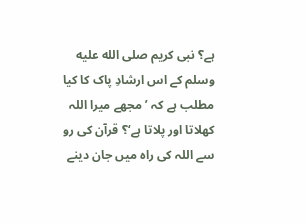ہے؟ نبی کریم صلى الله عليه وسلم کے اس ارشادِ پاک کا کیا مطلب ہے کہ ’مجھے میرا اللہ کھلاتا اور پلاتا ہے‘؟ قرآن کی رو سے اللہ کی راہ میں جان دینے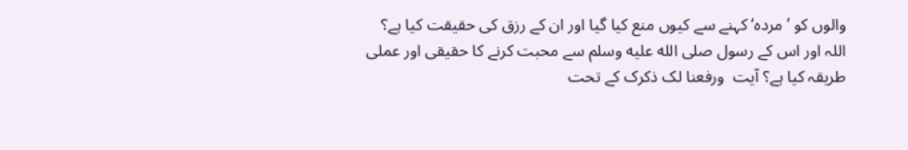والوں کو ’مردہ‘ کہنے سے کیوں منع کیا گیا اور ان کے رزق کی حقیقت کیا ہے؟ اللہ اور اس کے رسول صلى الله عليه وسلم سے محبت کرنے کا حقیقی اور عملی طریقہ کیا ہے؟ آیت  ورفعنا لک ذکرک کے تحت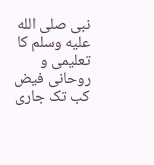نبی صلى الله عليه وسلم کا تعلیمی و روحانی فیض کب تک جاری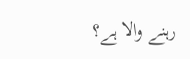رہنے والا ہے؟